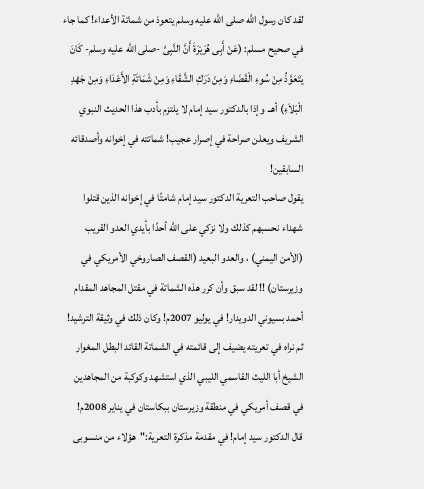لقد كان رسول الله صلى الله عليه وسلم يتعوذ من شماتة الأعداء! كما جاء في صحيح مسلم: (عَنْ أَبِى هُرَيْرَةَ أَنَّ النَّبِىَّ -صلى الله عليه وسلم- كَانَ يَتَعَوَّذُ مِنْ سُوءِ الْقَضَاءِ وَمِنْ دَرَكِ الشَّقَاءِ وَمِنْ شَمَاتَةِ الأَعْدَاءِ وَمِنْ جَهْدِ الْبَلاَءِ) أهـ. وإذا بالدكتور سيد إمام لا يلتزم بأدب هذا الحديث النبوي الشريف ويعلن صراحة في إصرار عجيب! شماتته في إخوانه وأصدقائه السابقين!
يقول صاحب التعرية الدكتور سيد إمام شامتًا في إخوانه الذين قتلوا شهداء نحسبهم كذلك ولا نزكي على الله أحدًا بأيدي العدو القريب (الأمن اليمني) ، والعدو البعيد (القصف الصاروخي الأمريكي في وزيرستان) !! لقد سبق وأن كرر هذه الشماتة في مقتل المجاهد المقدام أحمد بسيوني الدويدار! في يوليو 2007م! وكان ذلك في وثيقة الترشيد! ثم نراه في تعريته يضيف إلى قائمته في الشماتة القائد البطل المغوار الشيخ أبا الليث القاسمي الليبي الذي استشهد وكوكبة من المجاهدين في قصف أمريكي في منطقة وزيرستان ببكاستان في يناير 2008م!
قال الدكتور سيد إمام! في مقدمة مذكرة التعرية:"هؤلاء من منسوبى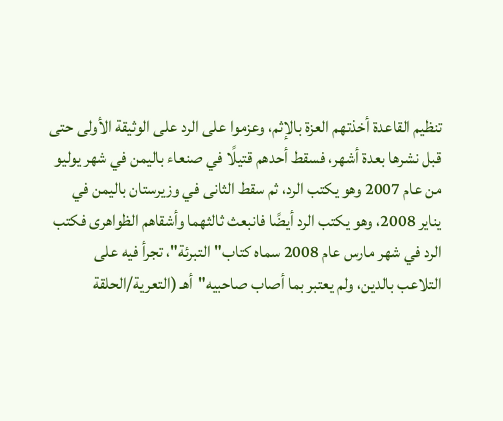تنظيم القاعدة أخذتهم العزة بالإثم، وعزموا على الرد على الوثيقة الأولى حتى قبل نشرها بعدة أشهر، فسقط أحدهم قتيلًا في صنعاء باليمن في شهر يوليو من عام 2007 وهو يكتب الرد، ثم سقط الثانى في وزيرستان باليمن في يناير 2008، وهو يكتب الرد أيضًا فانبعث ثالثهما وأشقاهم الظواهرى فكتب الرد في شهر مارس عام 2008 سماه كتاب"التبرئة"، تجرأ فيه على التلاعب بالدين، ولم يعتبر بما أصاب صاحبيه"أهـ (التعرية/الحلقة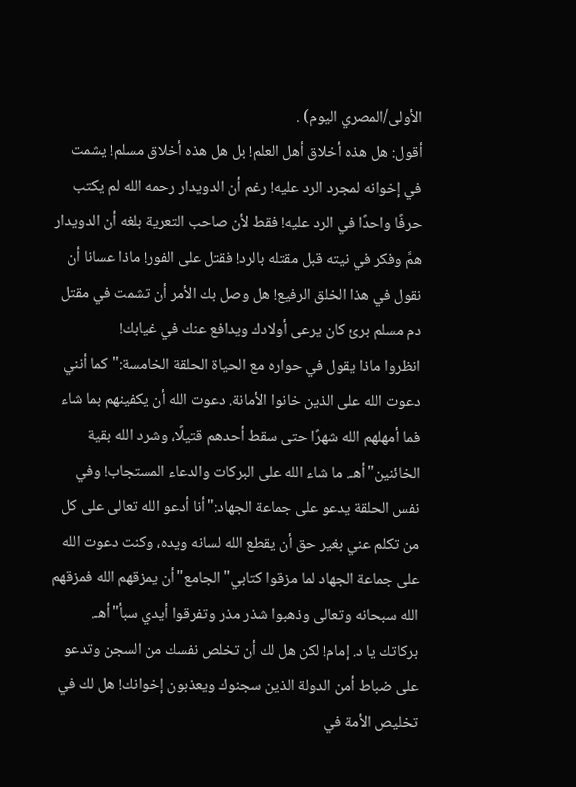الأولى/المصري اليوم) .
أقول: هل هذه أخلاق أهل العلم! بل هل هذه أخلاق مسلم! يشمت في إخوانه لمجرد الرد عليه! رغم أن الدويدار رحمه الله لم يكتب حرفًا واحدًا في الرد عليه! فقط لأن صاحب التعرية بلغه أن الدويدار همَّ وفكر في نيته قبل مقتله بالرد! فقتل على الفور! ماذا عسانا أن نقول في هذا الخلق الرفيع! هل وصل بك الأمر أن تشمت في مقتل دم مسلم برئ كان يرعى أولادك ويدافع عنك في غيابك!
انظروا ماذا يقول في حواره مع الحياة الحلقة الخامسة:"كما أنني دعوت الله على الذين خانوا الأمانة. دعوت الله أن يكفينهم بما شاء فما أمهلهم الله شهرًا حتى سقط أحدهم قتيلًا، وشرد الله بقية الخائنين"أهـ. ما شاء الله على البركات والدعاء المستجاب! وفي نفس الحلقة يدعو على جماعة الجهاد:"أنا أدعو الله تعالى على كل من تكلم عني بغير حق أن يقطع الله لسانه ويده، وكنت دعوت الله على جماعة الجهاد لما مزقوا كتابي"الجامع"أن يمزقهم الله فمزقهم الله سبحانه وتعالى وذهبوا شذر مذر وتفرقوا أيدي سبأ"أهـ.
بركاتك يا د. إمام! لكن هل لك أن تخلص نفسك من السجن وتدعو على ضباط أمن الدولة الذين سجنوك ويعذبون إخوانك! هل لك في تخليص الأمة في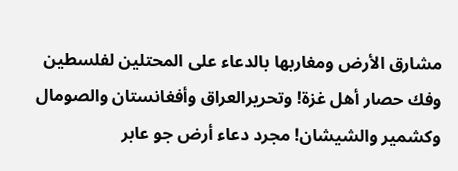مشارق الأرض ومغاربها بالدعاء على المحتلين لفلسطين وفك حصار أهل غزة! وتحريرالعراق وأفغانستان والصومال وكشمير والشيشان! مجرد دعاء أرض جو عابر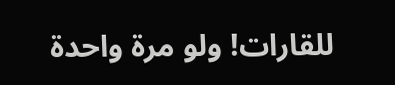للقارات! ولو مرة واحدة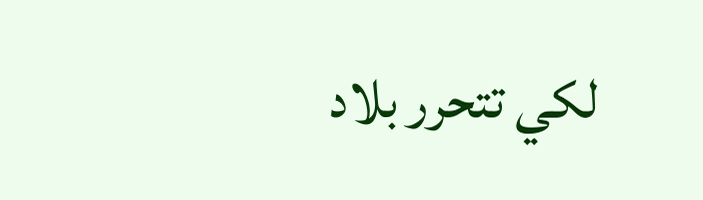لكي تتحرر بلاد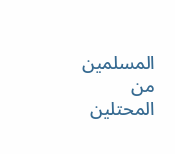المسلمين من المحتلين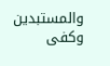والمستبدين وكفى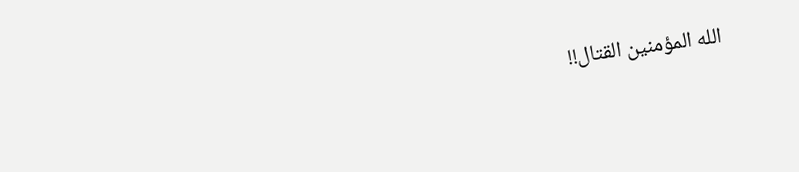الله المؤمنين القتال!!